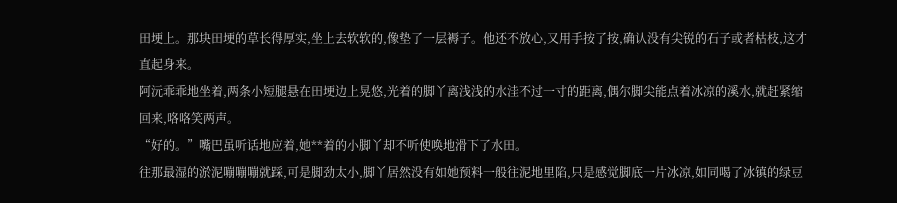田埂上。那块田埂的草长得厚实,坐上去软软的,像垫了一层褥子。他还不放心,又用手按了按,确认没有尖锐的石子或者枯枝,这才直起身来。
阿沅乖乖地坐着,两条小短腿悬在田埂边上晃悠,光着的脚丫离浅浅的水洼不过一寸的距离,偶尔脚尖能点着冰凉的溪水,就赶紧缩回来,咯咯笑两声。
“好的。”嘴巴虽听话地应着,她**着的小脚丫却不听使唤地滑下了水田。
往那最湿的淤泥嘣嘣嘣就踩,可是脚劲太小,脚丫居然没有如她预料一般往泥地里陷,只是感觉脚底一片冰凉,如同喝了冰镇的绿豆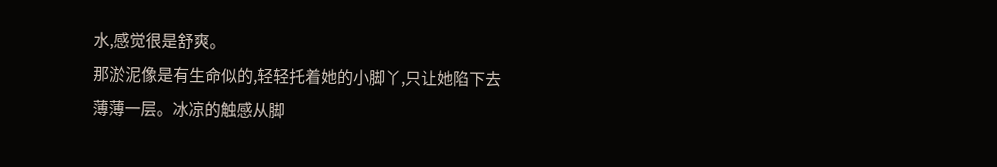水,感觉很是舒爽。
那淤泥像是有生命似的,轻轻托着她的小脚丫,只让她陷下去薄薄一层。冰凉的触感从脚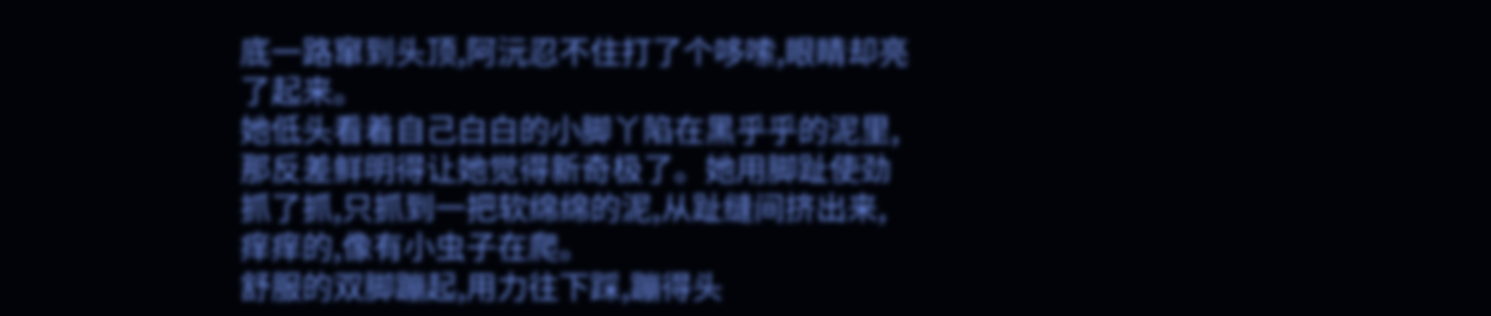底一路窜到头顶,阿沅忍不住打了个哆嗦,眼睛却亮了起来。
她低头看着自己白白的小脚丫陷在黑乎乎的泥里,那反差鲜明得让她觉得新奇极了。她用脚趾使劲抓了抓,只抓到一把软绵绵的泥,从趾缝间挤出来,痒痒的,像有小虫子在爬。
舒服的双脚蹦起,用力往下踩,蹦得头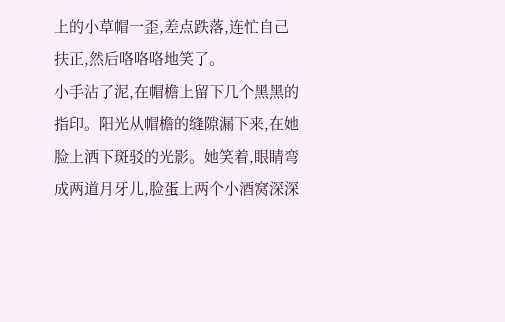上的小草帽一歪,差点跌落,连忙自己扶正,然后咯咯咯地笑了。
小手沾了泥,在帽檐上留下几个黑黑的指印。阳光从帽檐的缝隙漏下来,在她脸上洒下斑驳的光影。她笑着,眼睛弯成两道月牙儿,脸蛋上两个小酒窝深深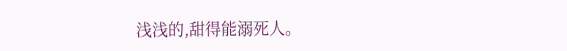浅浅的,甜得能溺死人。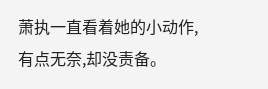萧执一直看着她的小动作,有点无奈,却没责备。